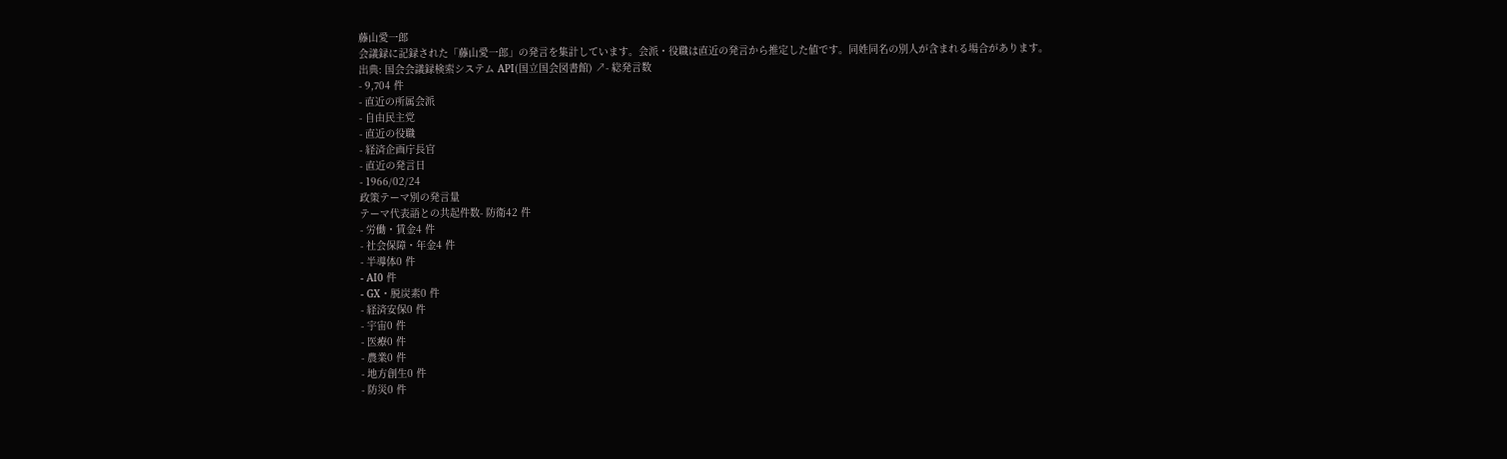藤山愛一郎
会議録に記録された「藤山愛一郎」の発言を集計しています。会派・役職は直近の発言から推定した値です。同姓同名の別人が含まれる場合があります。
出典: 国会会議録検索システム API(国立国会図書館) ↗- 総発言数
- 9,704 件
- 直近の所属会派
- 自由民主党
- 直近の役職
- 経済企画庁長官
- 直近の発言日
- 1966/02/24
政策テーマ別の発言量
テーマ代表語との共起件数- 防衛42 件
- 労働・賃金4 件
- 社会保障・年金4 件
- 半導体0 件
- AI0 件
- GX・脱炭素0 件
- 経済安保0 件
- 宇宙0 件
- 医療0 件
- 農業0 件
- 地方創生0 件
- 防災0 件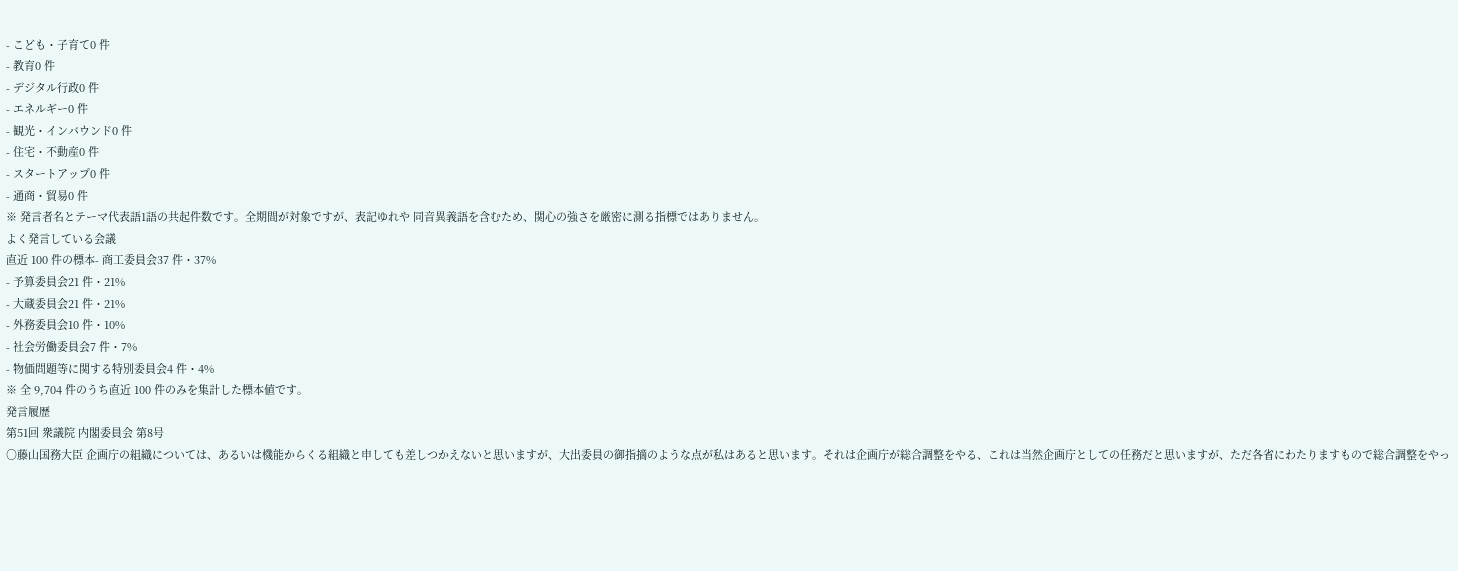- こども・子育て0 件
- 教育0 件
- デジタル行政0 件
- エネルギー0 件
- 観光・インバウンド0 件
- 住宅・不動産0 件
- スタートアップ0 件
- 通商・貿易0 件
※ 発言者名とテーマ代表語1語の共起件数です。全期間が対象ですが、表記ゆれや 同音異義語を含むため、関心の強さを厳密に測る指標ではありません。
よく発言している会議
直近 100 件の標本- 商工委員会37 件・37%
- 予算委員会21 件・21%
- 大蔵委員会21 件・21%
- 外務委員会10 件・10%
- 社会労働委員会7 件・7%
- 物価問題等に関する特別委員会4 件・4%
※ 全 9,704 件のうち直近 100 件のみを集計した標本値です。
発言履歴
第51回 衆議院 内閣委員会 第8号
○藤山国務大臣 企画庁の組織については、あるいは機能からくる組織と申しても差しつかえないと思いますが、大出委員の御指摘のような点が私はあると思います。それは企画庁が総合調整をやる、これは当然企画庁としての任務だと思いますが、ただ各省にわたりますもので総合調整をやっ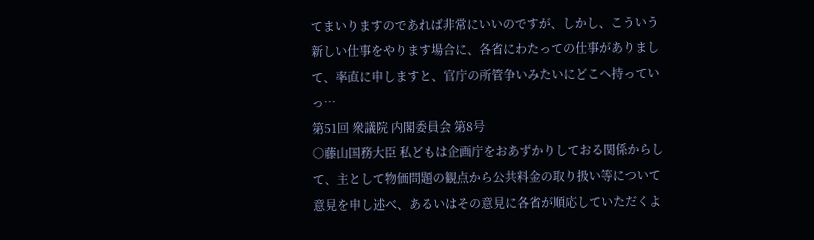てまいりますのであれば非常にいいのですが、しかし、こういう新しい仕事をやります場合に、各省にわたっての仕事がありまして、率直に申しますと、官庁の所管争いみたいにどこへ持っていっ…
第51回 衆議院 内閣委員会 第8号
○藤山国務大臣 私どもは企画庁をおあずかりしておる関係からして、主として物価問題の観点から公共料金の取り扱い等について意見を申し述べ、あるいはその意見に各省が順応していただくよ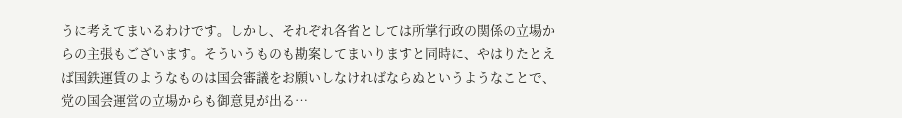うに考えてまいるわけです。しかし、それぞれ各省としては所掌行政の関係の立場からの主張もございます。そういうものも勘案してまいりますと同時に、やはりたとえば国鉄運賃のようなものは国会審議をお願いしなければならぬというようなことで、党の国会運営の立場からも御意見が出る…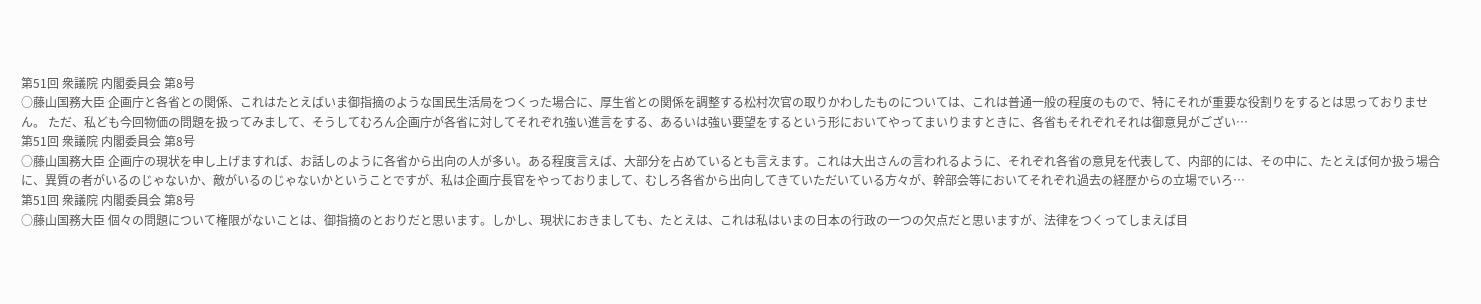第51回 衆議院 内閣委員会 第8号
○藤山国務大臣 企画庁と各省との関係、これはたとえばいま御指摘のような国民生活局をつくった場合に、厚生省との関係を調整する松村次官の取りかわしたものについては、これは普通一般の程度のもので、特にそれが重要な役割りをするとは思っておりません。 ただ、私ども今回物価の問題を扱ってみまして、そうしてむろん企画庁が各省に対してそれぞれ強い進言をする、あるいは強い要望をするという形においてやってまいりますときに、各省もそれぞれそれは御意見がござい…
第51回 衆議院 内閣委員会 第8号
○藤山国務大臣 企画庁の現状を申し上げますれば、お話しのように各省から出向の人が多い。ある程度言えば、大部分を占めているとも言えます。これは大出さんの言われるように、それぞれ各省の意見を代表して、内部的には、その中に、たとえば何か扱う場合に、異質の者がいるのじゃないか、敵がいるのじゃないかということですが、私は企画庁長官をやっておりまして、むしろ各省から出向してきていただいている方々が、幹部会等においてそれぞれ過去の経歴からの立場でいろ…
第51回 衆議院 内閣委員会 第8号
○藤山国務大臣 個々の問題について権限がないことは、御指摘のとおりだと思います。しかし、現状におきましても、たとえは、これは私はいまの日本の行政の一つの欠点だと思いますが、法律をつくってしまえば目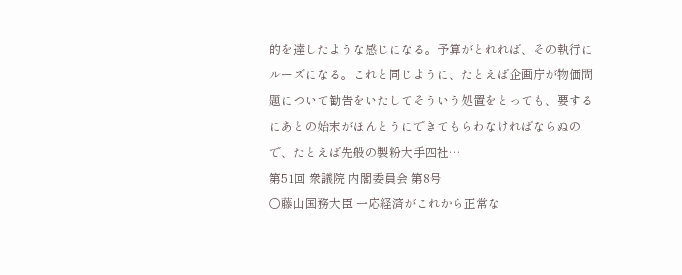的を達したような感じになる。予算がとれれば、その執行にルーズになる。これと同じように、たとえば企画庁が物価問題について勧告をいたしてそういう処置をとっても、要するにあとの始末がほんとうにできてもらわなければならぬので、たとえば先般の製粉大手四社…
第51回 衆議院 内閣委員会 第8号
○藤山国務大臣 一応経済がこれから正常な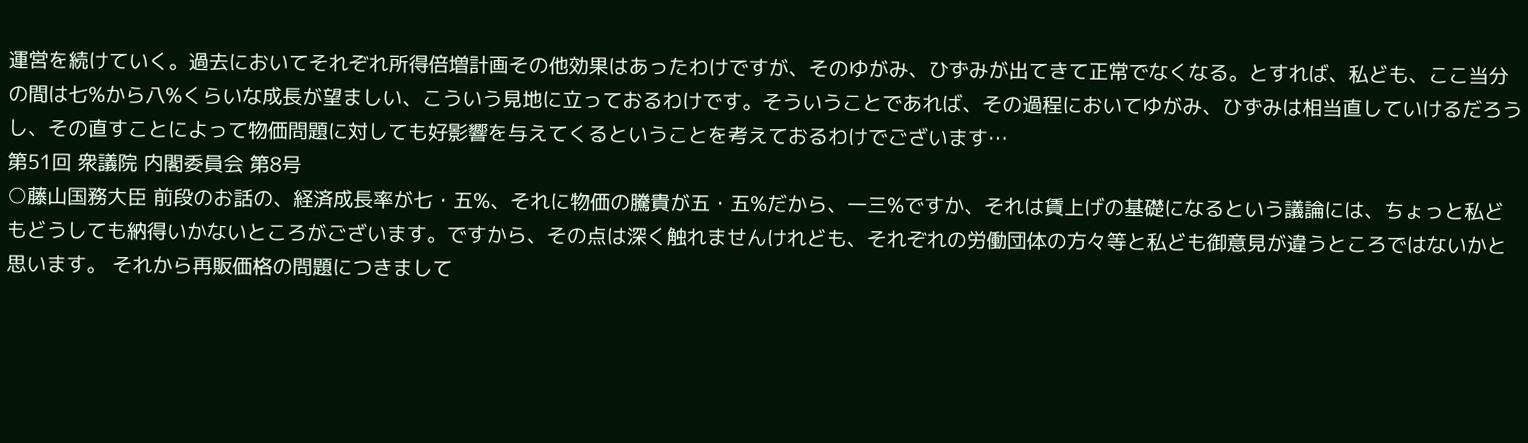運営を続けていく。過去においてそれぞれ所得倍増計画その他効果はあったわけですが、そのゆがみ、ひずみが出てきて正常でなくなる。とすれば、私ども、ここ当分の間は七%から八%くらいな成長が望ましい、こういう見地に立っておるわけです。そういうことであれば、その過程においてゆがみ、ひずみは相当直していけるだろうし、その直すことによって物価問題に対しても好影響を与えてくるということを考えておるわけでございます…
第51回 衆議院 内閣委員会 第8号
○藤山国務大臣 前段のお話の、経済成長率が七・五%、それに物価の騰貴が五・五%だから、一三%ですか、それは賃上げの基礎になるという議論には、ちょっと私どもどうしても納得いかないところがございます。ですから、その点は深く触れませんけれども、それぞれの労働団体の方々等と私ども御意見が違うところではないかと思います。 それから再販価格の問題につきまして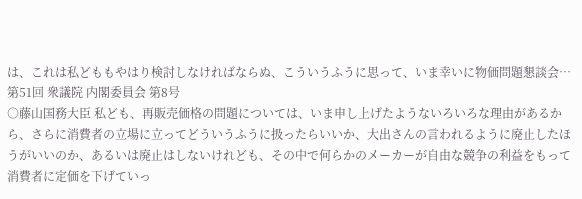は、これは私どももやはり検討しなければならぬ、こういうふうに思って、いま幸いに物価問題懇談会…
第51回 衆議院 内閣委員会 第8号
○藤山国務大臣 私ども、再販売価格の問題については、いま申し上げたようないろいろな理由があるから、さらに消費者の立場に立ってどういうふうに扱ったらいいか、大出さんの言われるように廃止したほうがいいのか、あるいは廃止はしないけれども、その中で何らかのメーカーが自由な競争の利益をもって消費者に定価を下げていっ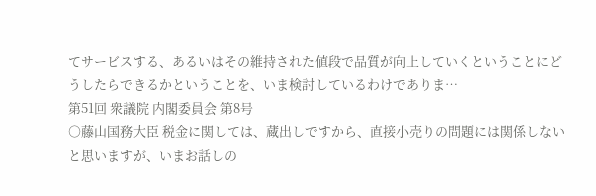てサービスする、あるいはその維持された値段で品質が向上していくということにどうしたらできるかということを、いま検討しているわけでありま…
第51回 衆議院 内閣委員会 第8号
○藤山国務大臣 税金に関しては、蔵出しですから、直接小売りの問題には関係しないと思いますが、いまお話しの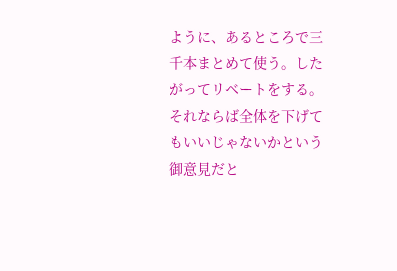ように、あるところで三千本まとめて使う。したがってリベートをする。それならば全体を下げてもいいじゃないかという御意見だと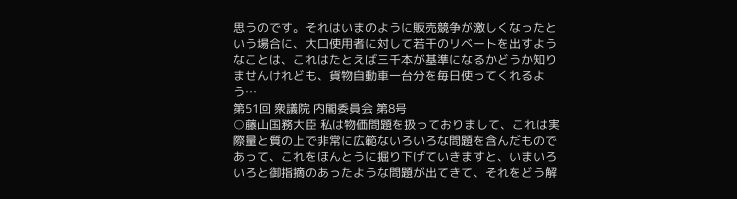思うのです。それはいまのように販売競争が激しくなったという場合に、大口使用者に対して若干のリベートを出すようなことは、これはたとえば三千本が基準になるかどうか知りませんけれども、貨物自動車一台分を毎日使ってくれるよう…
第51回 衆議院 内閣委員会 第8号
○藤山国務大臣 私は物価問題を扱っておりまして、これは実際量と質の上で非常に広範ないろいろな問題を含んだものであって、これをほんとうに掘り下げていきますと、いまいろいろと御指摘のあったような問題が出てきて、それをどう解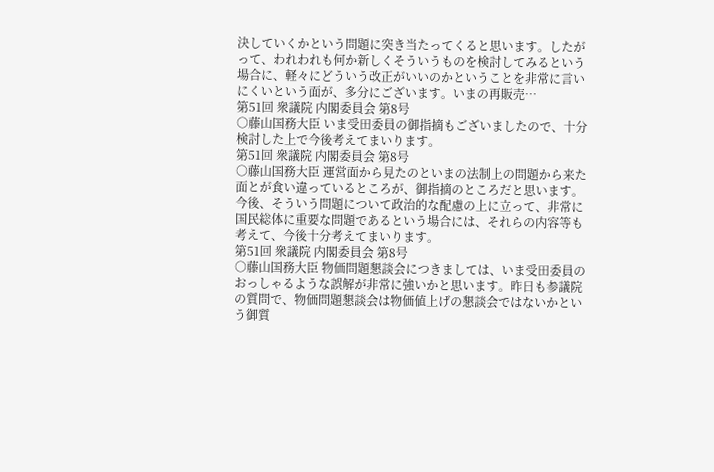決していくかという問題に突き当たってくると思います。したがって、われわれも何か新しくそういうものを検討してみるという場合に、軽々にどういう改正がいいのかということを非常に言いにくいという面が、多分にございます。いまの再販売…
第51回 衆議院 内閣委員会 第8号
○藤山国務大臣 いま受田委員の御指摘もございましたので、十分検討した上で今後考えてまいります。
第51回 衆議院 内閣委員会 第8号
○藤山国務大臣 運営面から見たのといまの法制上の問題から来た面とが食い違っているところが、御指摘のところだと思います。今後、そういう問題について政治的な配慮の上に立って、非常に国民総体に重要な問題であるという場合には、それらの内容等も考えて、今後十分考えてまいります。
第51回 衆議院 内閣委員会 第8号
○藤山国務大臣 物価問題懇談会につきましては、いま受田委員のおっしゃるような誤解が非常に強いかと思います。昨日も参議院の質問で、物価問題懇談会は物価値上げの懇談会ではないかという御質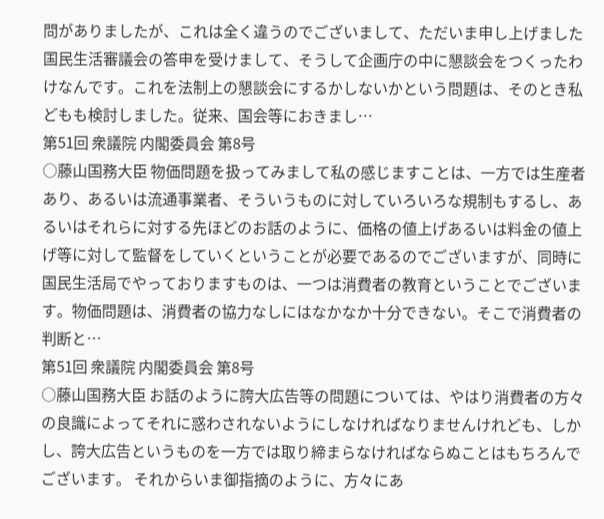問がありましたが、これは全く違うのでございまして、ただいま申し上げました国民生活審議会の答申を受けまして、そうして企画庁の中に懇談会をつくったわけなんです。これを法制上の懇談会にするかしないかという問題は、そのとき私どもも検討しました。従来、国会等におきまし…
第51回 衆議院 内閣委員会 第8号
○藤山国務大臣 物価問題を扱ってみまして私の感じますことは、一方では生産者あり、あるいは流通事業者、そういうものに対していろいろな規制もするし、あるいはそれらに対する先ほどのお話のように、価格の値上げあるいは料金の値上げ等に対して監督をしていくということが必要であるのでございますが、同時に国民生活局でやっておりますものは、一つは消費者の教育ということでございます。物価問題は、消費者の協力なしにはなかなか十分できない。そこで消費者の判断と…
第51回 衆議院 内閣委員会 第8号
○藤山国務大臣 お話のように誇大広告等の問題については、やはり消費者の方々の良識によってそれに惑わされないようにしなければなりませんけれども、しかし、誇大広告というものを一方では取り締まらなければならぬことはもちろんでございます。 それからいま御指摘のように、方々にあ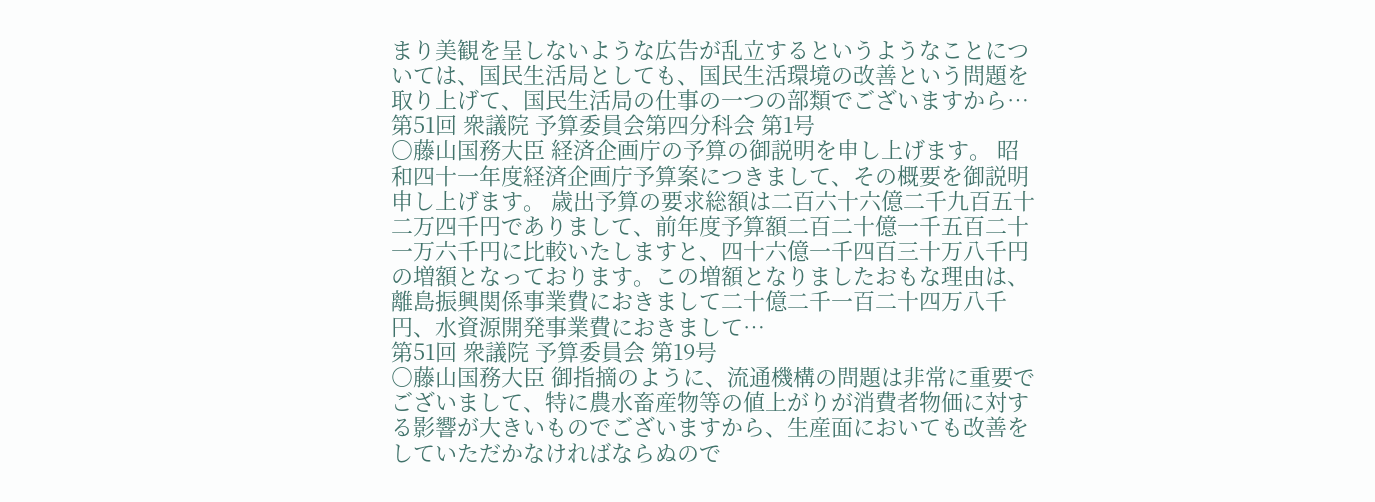まり美観を呈しないような広告が乱立するというようなことについては、国民生活局としても、国民生活環境の改善という問題を取り上げて、国民生活局の仕事の一つの部類でございますから…
第51回 衆議院 予算委員会第四分科会 第1号
○藤山国務大臣 経済企画庁の予算の御説明を申し上げます。 昭和四十一年度経済企画庁予算案につきまして、その概要を御説明申し上げます。 歳出予算の要求総額は二百六十六億二千九百五十二万四千円でありまして、前年度予算額二百二十億一千五百二十一万六千円に比較いたしますと、四十六億一千四百三十万八千円の増額となっております。この増額となりましたおもな理由は、離島振興関係事業費におきまして二十億二千一百二十四万八千円、水資源開発事業費におきまして…
第51回 衆議院 予算委員会 第19号
○藤山国務大臣 御指摘のように、流通機構の問題は非常に重要でございまして、特に農水畜産物等の値上がりが消費者物価に対する影響が大きいものでございますから、生産面においても改善をしていただかなければならぬので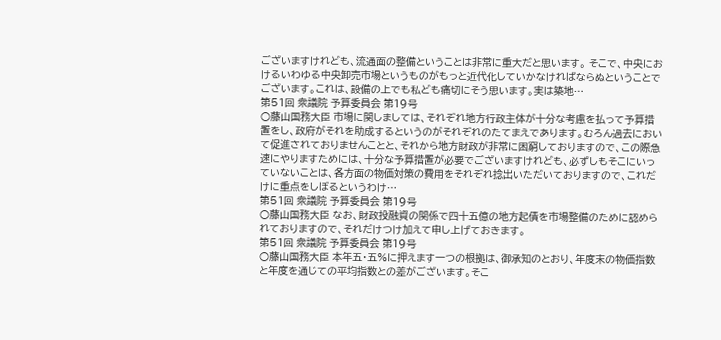ございますけれども、流通面の整備ということは非常に重大だと思います。 そこで、中央におけるいわゆる中央卸売市場というものがもっと近代化していかなければならぬということでございます。これは、設備の上でも私ども痛切にそう思います。実は築地…
第51回 衆議院 予算委員会 第19号
○藤山国務大臣 市場に関しましては、それぞれ地方行政主体が十分な考慮を払って予算措置をし、政府がそれを助成するというのがそれぞれのたてまえであります。むろん過去において促進されておりませんことと、それから地方財政が非常に困窮しておりますので、この際急速にやりますためには、十分な予算措置が必要でございますけれども、必ずしもそこにいっていないことは、各方面の物価対策の費用をそれぞれ捻出いただいておりますので、これだけに重点をしぼるというわけ…
第51回 衆議院 予算委員会 第19号
○藤山国務大臣 なお、財政投融資の関係で四十五億の地方起債を市場整備のために認められておりますので、それだけつけ加えて申し上げておきます。
第51回 衆議院 予算委員会 第19号
○藤山国務大臣 本年五・五%に押えます一つの根拠は、御承知のとおり、年度末の物価指数と年度を通じての平均指数との差がございます。そこ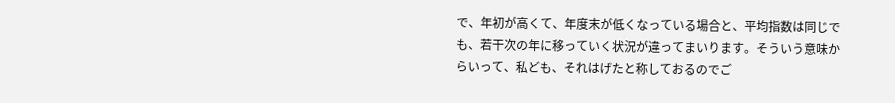で、年初が高くて、年度末が低くなっている場合と、平均指数は同じでも、若干次の年に移っていく状況が違ってまいります。そういう意味からいって、私ども、それはげたと称しておるのでご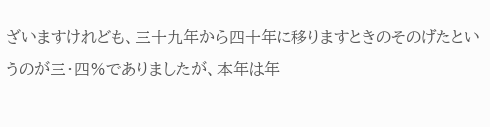ざいますけれども、三十九年から四十年に移りますときのそのげたというのが三・四%でありましたが、本年は年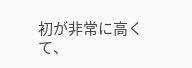初が非常に高くて、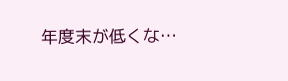年度末が低くな…